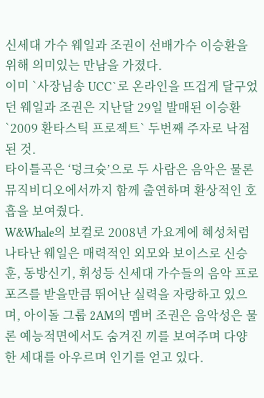신세대 가수 웨일과 조권이 선배가수 이승환을 위해 의미있는 만남을 가졌다.
이미 `사장님송 UCC`로 온라인을 뜨겁게 달구었던 웨일과 조권은 지난달 29일 발매된 이승환 `2009 환타스틱 프로젝트` 두번째 주자로 낙점된 것.
타이틀곡은 ‘덩크슛’으로 두 사람은 음악은 물론 뮤직비디오에서까지 함께 출연하며 환상적인 호흡을 보여줬다.
W&Whale의 보컬로 2008년 가요계에 혜성처럼 나타난 웨일은 매력적인 외모와 보이스로 신승훈, 동방신기, 휘성등 신세대 가수들의 음악 프로포즈를 받을만큼 뛰어난 실력을 자랑하고 있으며, 아이돌 그룹 2AM의 멤버 조권은 음악성은 물론 예능적면에서도 숨겨진 끼를 보여주며 다양한 세대를 아우르며 인기를 얻고 있다.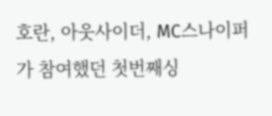호란, 아웃사이더, MC스나이퍼가 참여했던 첫번째싱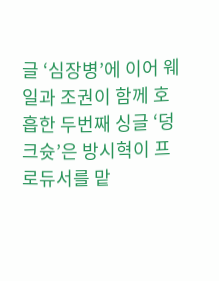글 ‘심장병’에 이어 웨일과 조권이 함께 호흡한 두번째 싱글 ‘덩크슛’은 방시혁이 프로듀서를 맡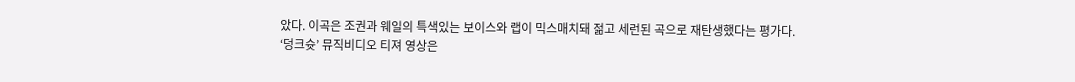았다. 이곡은 조권과 웨일의 특색있는 보이스와 랩이 믹스매치돼 젊고 세런된 곡으로 재탄생했다는 평가다.
‘덩크슛’ 뮤직비디오 티져 영상은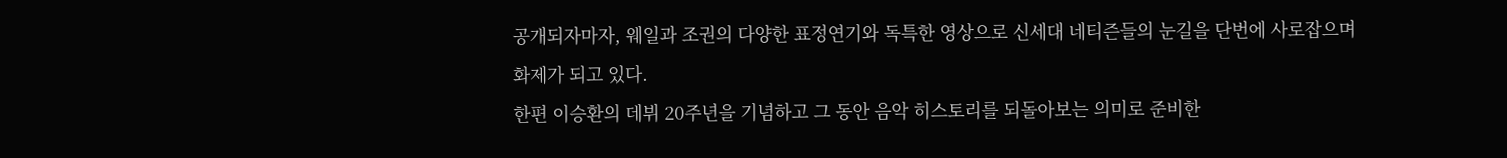공개되자마자, 웨일과 조권의 다양한 표정연기와 독특한 영상으로 신세대 네티즌들의 눈길을 단번에 사로잡으며 화제가 되고 있다.
한편 이승환의 데뷔 20주년을 기념하고 그 동안 음악 히스토리를 되돌아보는 의미로 준비한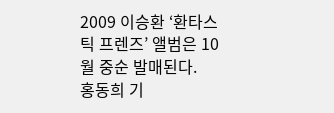2009 이승환 ‘환타스틱 프렌즈’ 앨범은 10월 중순 발매된다.
홍동희 기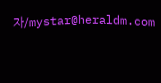자/mystar@heraldm.com